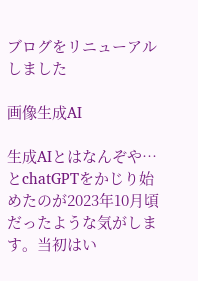ブログをリニューアルしました

画像生成AI

生成AIとはなんぞや…とchatGPTをかじり始めたのが2023年10月頃だったような気がします。当初はい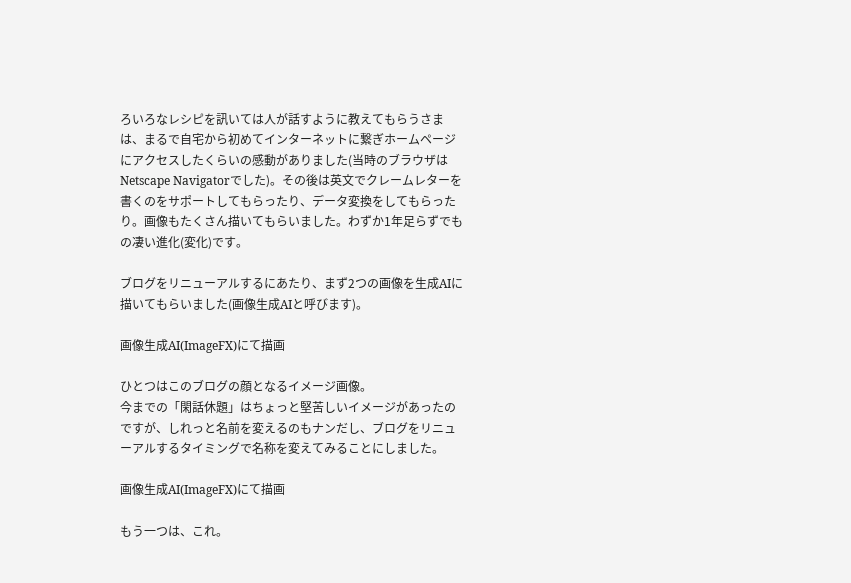ろいろなレシピを訊いては人が話すように教えてもらうさまは、まるで自宅から初めてインターネットに繋ぎホームページにアクセスしたくらいの感動がありました(当時のブラウザはNetscape Navigatorでした)。その後は英文でクレームレターを書くのをサポートしてもらったり、データ変換をしてもらったり。画像もたくさん描いてもらいました。わずか1年足らずでもの凄い進化(変化)です。

ブログをリニューアルするにあたり、まず2つの画像を生成AIに描いてもらいました(画像生成AIと呼びます)。

画像生成AI(ImageFX)にて描画

ひとつはこのブログの顔となるイメージ画像。
今までの「閑話休題」はちょっと堅苦しいイメージがあったのですが、しれっと名前を変えるのもナンだし、ブログをリニューアルするタイミングで名称を変えてみることにしました。

画像生成AI(ImageFX)にて描画

もう一つは、これ。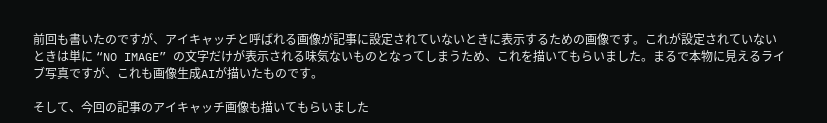前回も書いたのですが、アイキャッチと呼ばれる画像が記事に設定されていないときに表示するための画像です。これが設定されていないときは単に “NO IMAGE” の文字だけが表示される味気ないものとなってしまうため、これを描いてもらいました。まるで本物に見えるライブ写真ですが、これも画像生成AIが描いたものです。

そして、今回の記事のアイキャッチ画像も描いてもらいました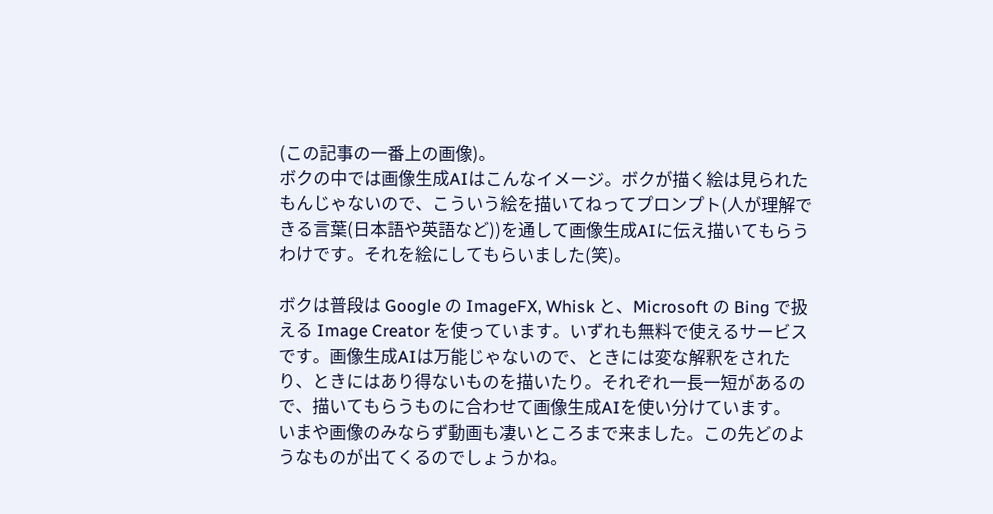(この記事の一番上の画像)。
ボクの中では画像生成AIはこんなイメージ。ボクが描く絵は見られたもんじゃないので、こういう絵を描いてねってプロンプト(人が理解できる言葉(日本語や英語など))を通して画像生成AIに伝え描いてもらうわけです。それを絵にしてもらいました(笑)。

ボクは普段は Google の ImageFX, Whisk と、Microsoft の Bing で扱える Image Creator を使っています。いずれも無料で使えるサービスです。画像生成AIは万能じゃないので、ときには変な解釈をされたり、ときにはあり得ないものを描いたり。それぞれ一長一短があるので、描いてもらうものに合わせて画像生成AIを使い分けています。
いまや画像のみならず動画も凄いところまで来ました。この先どのようなものが出てくるのでしょうかね。